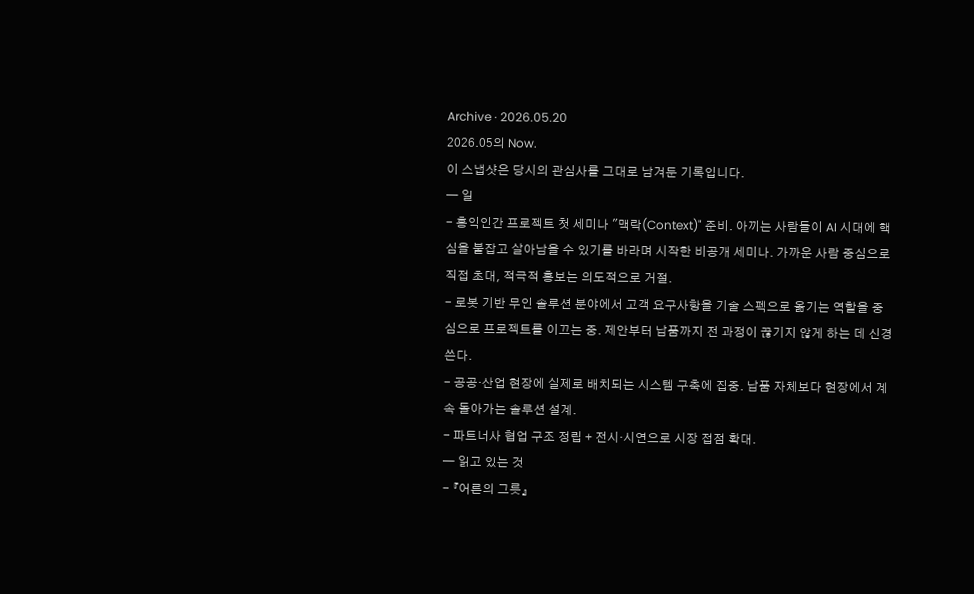Archive · 2026.05.20
2026.05의 Now.
이 스냅샷은 당시의 관심사를 그대로 남겨둔 기록입니다.
— 일
- 홍익인간 프로젝트 첫 세미나 "맥락(Context)" 준비. 아끼는 사람들이 AI 시대에 핵심을 붙잡고 살아남을 수 있기를 바라며 시작한 비공개 세미나. 가까운 사람 중심으로 직접 초대, 적극적 홍보는 의도적으로 거절.
- 로봇 기반 무인 솔루션 분야에서 고객 요구사항을 기술 스펙으로 옮기는 역할을 중심으로 프로젝트를 이끄는 중. 제안부터 납품까지 전 과정이 끊기지 않게 하는 데 신경 쓴다.
- 공공·산업 현장에 실제로 배치되는 시스템 구축에 집중. 납품 자체보다 현장에서 계속 돌아가는 솔루션 설계.
- 파트너사 협업 구조 정립 + 전시·시연으로 시장 접점 확대.
— 읽고 있는 것
- 『어른의 그릇』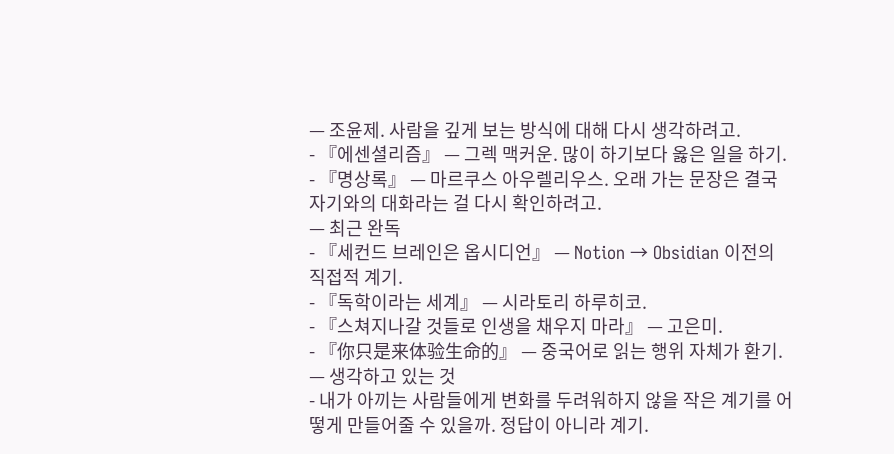— 조윤제. 사람을 깊게 보는 방식에 대해 다시 생각하려고.
- 『에센셜리즘』 — 그렉 맥커운. 많이 하기보다 옳은 일을 하기.
- 『명상록』 — 마르쿠스 아우렐리우스. 오래 가는 문장은 결국 자기와의 대화라는 걸 다시 확인하려고.
— 최근 완독
- 『세컨드 브레인은 옵시디언』 — Notion → Obsidian 이전의 직접적 계기.
- 『독학이라는 세계』 — 시라토리 하루히코.
- 『스쳐지나갈 것들로 인생을 채우지 마라』 — 고은미.
- 『你只是来体验生命的』 — 중국어로 읽는 행위 자체가 환기.
— 생각하고 있는 것
- 내가 아끼는 사람들에게 변화를 두려워하지 않을 작은 계기를 어떻게 만들어줄 수 있을까. 정답이 아니라 계기.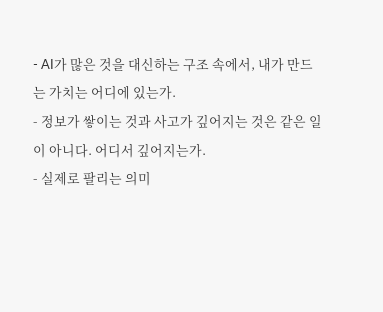- AI가 많은 것을 대신하는 구조 속에서, 내가 만드는 가치는 어디에 있는가.
- 정보가 쌓이는 것과 사고가 깊어지는 것은 같은 일이 아니다. 어디서 깊어지는가.
- 실제로 팔리는 의미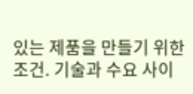있는 제품을 만들기 위한 조건. 기술과 수요 사이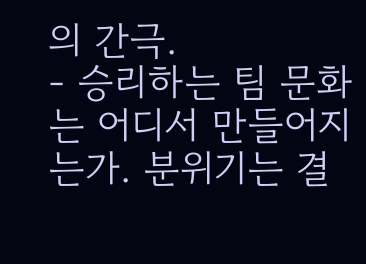의 간극.
- 승리하는 팀 문화는 어디서 만들어지는가. 분위기는 결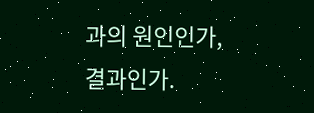과의 원인인가, 결과인가.